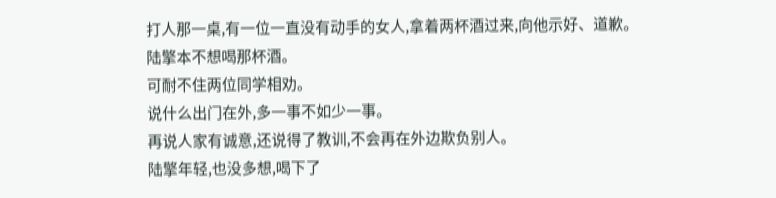打人那一桌,有一位一直没有动手的女人,拿着两杯酒过来,向他示好、道歉。
陆擎本不想喝那杯酒。
可耐不住两位同学相劝。
说什么出门在外,多一事不如少一事。
再说人家有诚意,还说得了教训,不会再在外边欺负别人。
陆擎年轻,也没多想,喝下了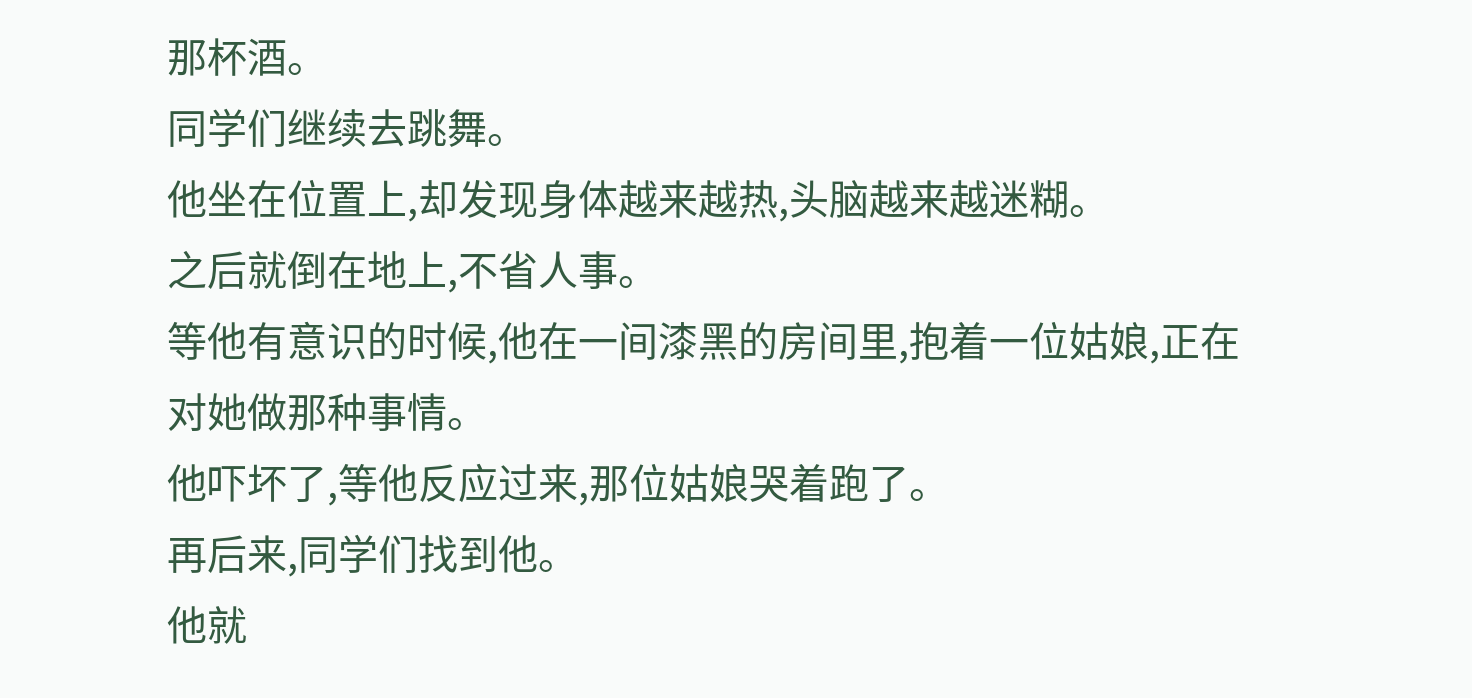那杯酒。
同学们继续去跳舞。
他坐在位置上,却发现身体越来越热,头脑越来越迷糊。
之后就倒在地上,不省人事。
等他有意识的时候,他在一间漆黑的房间里,抱着一位姑娘,正在对她做那种事情。
他吓坏了,等他反应过来,那位姑娘哭着跑了。
再后来,同学们找到他。
他就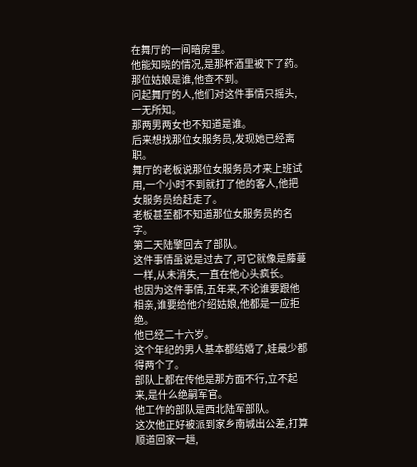在舞厅的一间暗房里。
他能知晓的情况,是那杯酒里被下了药。
那位姑娘是谁,他查不到。
问起舞厅的人,他们对这件事情只摇头,一无所知。
那两男两女也不知道是谁。
后来想找那位女服务员,发现她已经离职。
舞厅的老板说那位女服务员才来上班试用,一个小时不到就打了他的客人,他把女服务员给赶走了。
老板甚至都不知道那位女服务员的名字。
第二天陆擎回去了部队。
这件事情虽说是过去了,可它就像是藤蔓一样,从未消失,一直在他心头疯长。
也因为这件事情,五年来,不论谁要跟他相亲,谁要给他介绍姑娘,他都是一应拒绝。
他已经二十六岁。
这个年纪的男人基本都结婚了,娃最少都得两个了。
部队上都在传他是那方面不行,立不起来,是什么绝嗣军官。
他工作的部队是西北陆军部队。
这次他正好被派到家乡南城出公差,打算顺道回家一趟,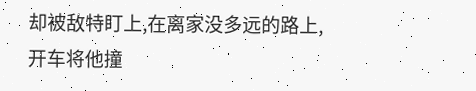却被敌特盯上,在离家没多远的路上,开车将他撞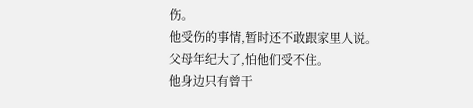伤。
他受伤的事情,暂时还不敢跟家里人说。
父母年纪大了,怕他们受不住。
他身边只有曾干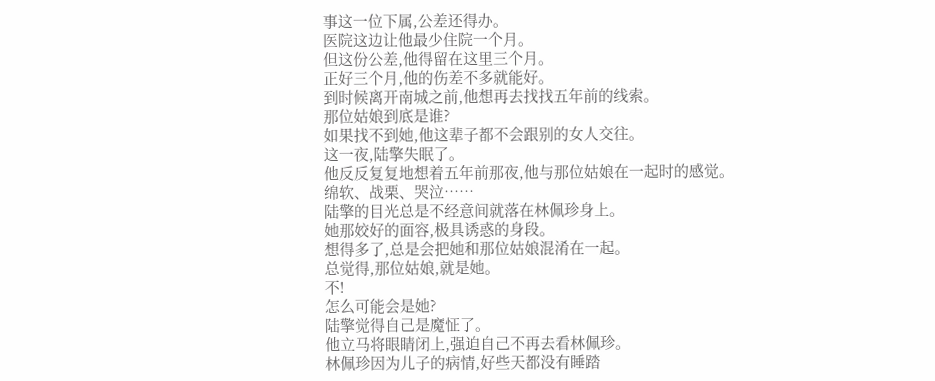事这一位下属,公差还得办。
医院这边让他最少住院一个月。
但这份公差,他得留在这里三个月。
正好三个月,他的伤差不多就能好。
到时候离开南城之前,他想再去找找五年前的线索。
那位姑娘到底是谁?
如果找不到她,他这辈子都不会跟别的女人交往。
这一夜,陆擎失眠了。
他反反复复地想着五年前那夜,他与那位姑娘在一起时的感觉。
绵软、战栗、哭泣……
陆擎的目光总是不经意间就落在林佩珍身上。
她那姣好的面容,极具诱惑的身段。
想得多了,总是会把她和那位姑娘混淆在一起。
总觉得,那位姑娘,就是她。
不!
怎么可能会是她?
陆擎觉得自己是魔怔了。
他立马将眼睛闭上,强迫自己不再去看林佩珍。
林佩珍因为儿子的病情,好些天都没有睡踏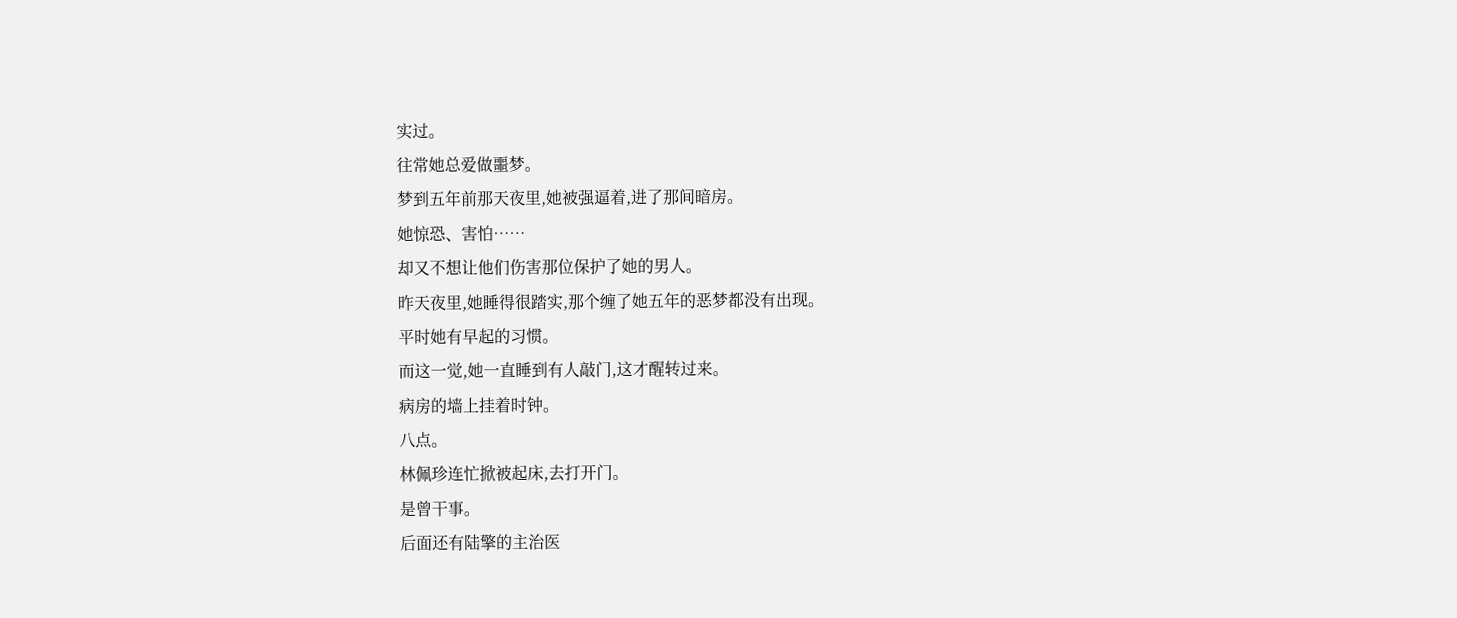实过。
往常她总爱做噩梦。
梦到五年前那天夜里,她被强逼着,进了那间暗房。
她惊恐、害怕……
却又不想让他们伤害那位保护了她的男人。
昨天夜里,她睡得很踏实,那个缠了她五年的恶梦都没有出现。
平时她有早起的习惯。
而这一觉,她一直睡到有人敲门,这才醒转过来。
病房的墙上挂着时钟。
八点。
林佩珍连忙掀被起床,去打开门。
是曾干事。
后面还有陆擎的主治医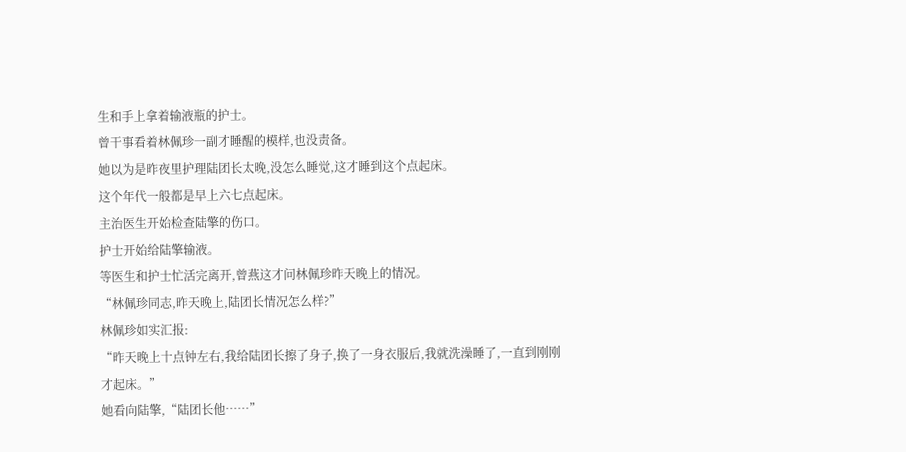生和手上拿着输液瓶的护士。
曾干事看着林佩珍一副才睡醒的模样,也没责备。
她以为是昨夜里护理陆团长太晚,没怎么睡觉,这才睡到这个点起床。
这个年代一般都是早上六七点起床。
主治医生开始检查陆擎的伤口。
护士开始给陆擎输液。
等医生和护士忙活完离开,曾燕这才问林佩珍昨天晚上的情况。
“林佩珍同志,昨天晚上,陆团长情况怎么样?”
林佩珍如实汇报:
“昨天晚上十点钟左右,我给陆团长擦了身子,换了一身衣服后,我就洗澡睡了,一直到刚刚才起床。”
她看向陆擎,“陆团长他……”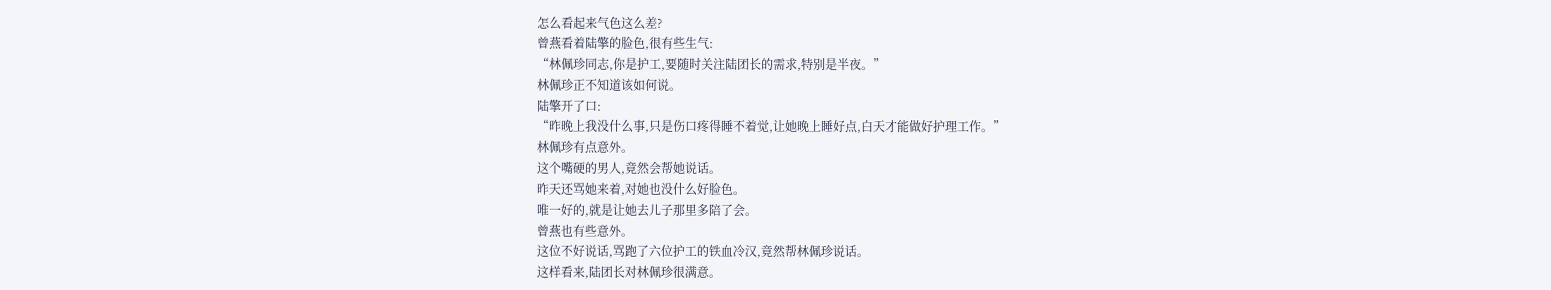怎么看起来气色这么差?
曾燕看着陆擎的脸色,很有些生气:
“林佩珍同志,你是护工,要随时关注陆团长的需求,特别是半夜。”
林佩珍正不知道该如何说。
陆擎开了口:
“昨晚上我没什么事,只是伤口疼得睡不着觉,让她晚上睡好点,白天才能做好护理工作。”
林佩珍有点意外。
这个嘴硬的男人,竟然会帮她说话。
昨天还骂她来着,对她也没什么好脸色。
唯一好的,就是让她去儿子那里多陪了会。
曾燕也有些意外。
这位不好说话,骂跑了六位护工的铁血冷汉,竟然帮林佩珍说话。
这样看来,陆团长对林佩珍很满意。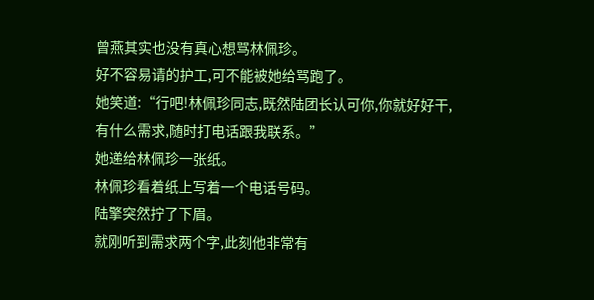曾燕其实也没有真心想骂林佩珍。
好不容易请的护工,可不能被她给骂跑了。
她笑道:“行吧!林佩珍同志,既然陆团长认可你,你就好好干,有什么需求,随时打电话跟我联系。”
她递给林佩珍一张纸。
林佩珍看着纸上写着一个电话号码。
陆擎突然拧了下眉。
就刚听到需求两个字,此刻他非常有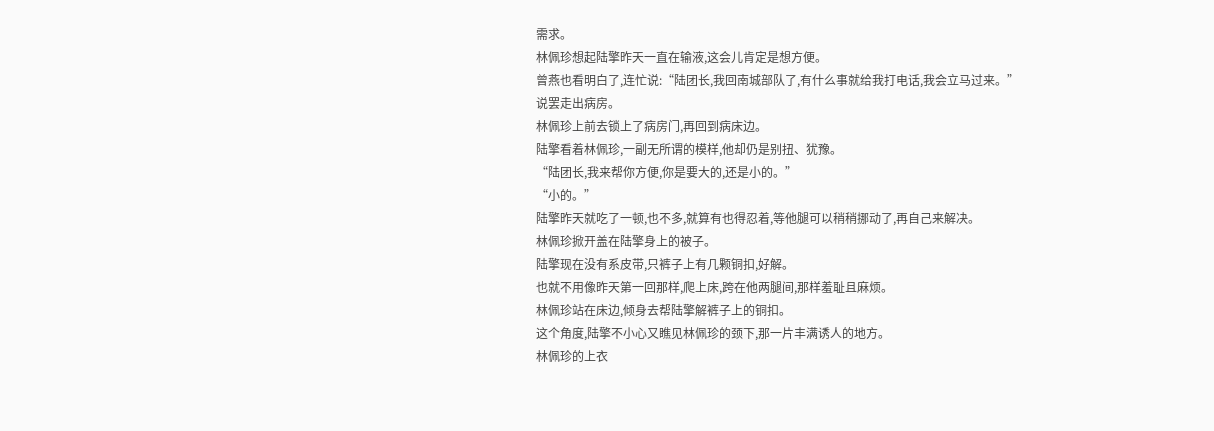需求。
林佩珍想起陆擎昨天一直在输液,这会儿肯定是想方便。
曾燕也看明白了,连忙说:“陆团长,我回南城部队了,有什么事就给我打电话,我会立马过来。”
说罢走出病房。
林佩珍上前去锁上了病房门,再回到病床边。
陆擎看着林佩珍,一副无所谓的模样,他却仍是别扭、犹豫。
“陆团长,我来帮你方便,你是要大的,还是小的。”
“小的。”
陆擎昨天就吃了一顿,也不多,就算有也得忍着,等他腿可以稍稍挪动了,再自己来解决。
林佩珍掀开盖在陆擎身上的被子。
陆擎现在没有系皮带,只裤子上有几颗铜扣,好解。
也就不用像昨天第一回那样,爬上床,跨在他两腿间,那样羞耻且麻烦。
林佩珍站在床边,倾身去帮陆擎解裤子上的铜扣。
这个角度,陆擎不小心又瞧见林佩珍的颈下,那一片丰满诱人的地方。
林佩珍的上衣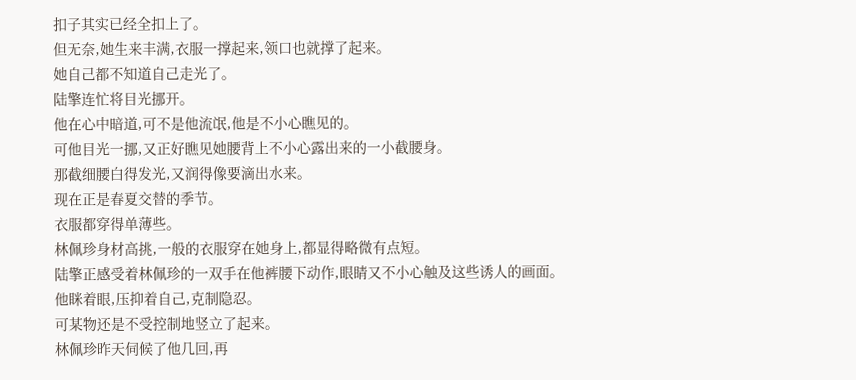扣子其实已经全扣上了。
但无奈,她生来丰满,衣服一撑起来,领口也就撑了起来。
她自己都不知道自己走光了。
陆擎连忙将目光挪开。
他在心中暗道,可不是他流氓,他是不小心瞧见的。
可他目光一挪,又正好瞧见她腰背上不小心露出来的一小截腰身。
那截细腰白得发光,又润得像要滴出水来。
现在正是春夏交替的季节。
衣服都穿得单薄些。
林佩珍身材高挑,一般的衣服穿在她身上,都显得略微有点短。
陆擎正感受着林佩珍的一双手在他裤腰下动作,眼睛又不小心触及这些诱人的画面。
他眯着眼,压抑着自己,克制隐忍。
可某物还是不受控制地竖立了起来。
林佩珍昨天伺候了他几回,再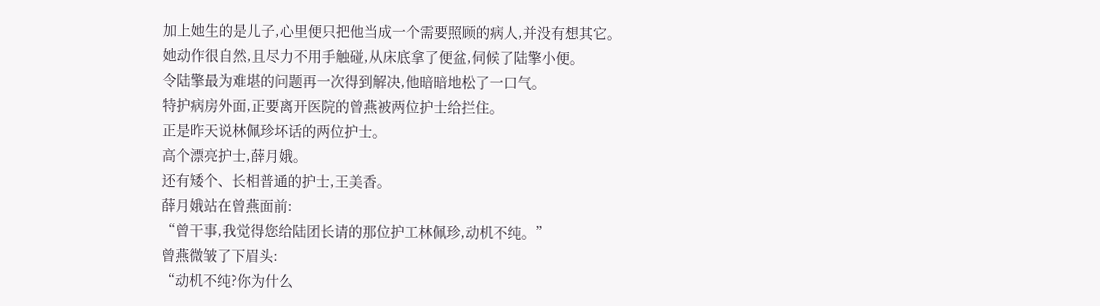加上她生的是儿子,心里便只把他当成一个需要照顾的病人,并没有想其它。
她动作很自然,且尽力不用手触碰,从床底拿了便盆,伺候了陆擎小便。
令陆擎最为难堪的问题再一次得到解决,他暗暗地松了一口气。
特护病房外面,正要离开医院的曾燕被两位护士给拦住。
正是昨天说林佩珍坏话的两位护士。
高个漂亮护士,薛月娥。
还有矮个、长相普通的护士,王美香。
薛月娥站在曾燕面前:
“曾干事,我觉得您给陆团长请的那位护工林佩珍,动机不纯。”
曾燕微皱了下眉头:
“动机不纯?你为什么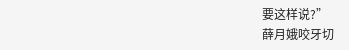要这样说?”
薛月娥咬牙切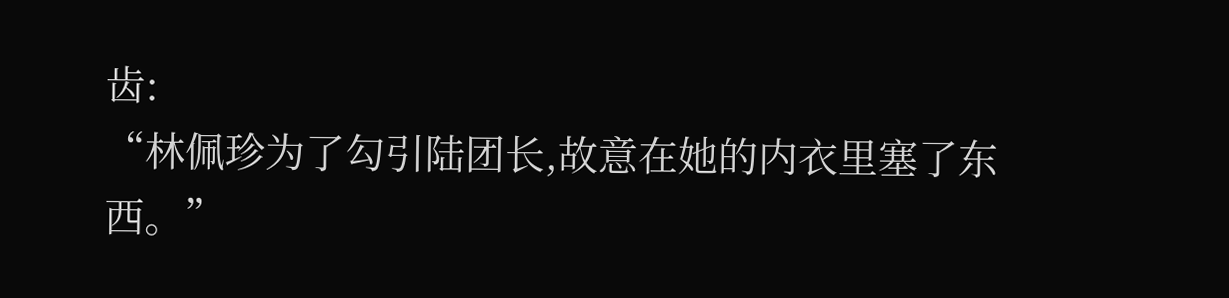齿:
“林佩珍为了勾引陆团长,故意在她的内衣里塞了东西。”